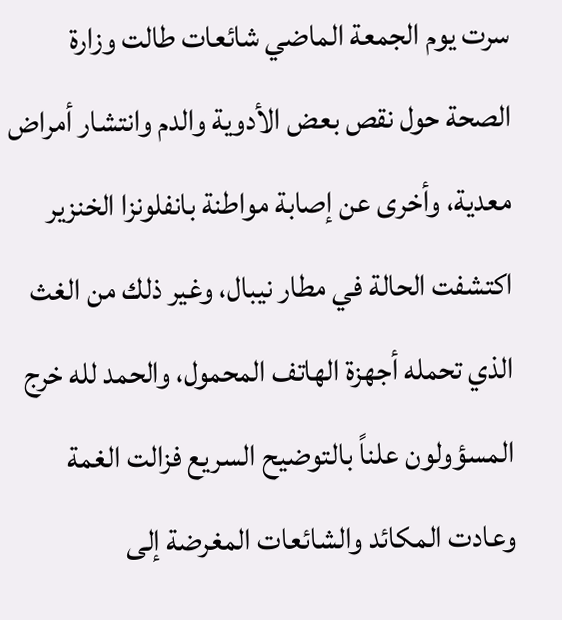سرت يوم الجمعة الماضي شائعات طالت وزارة الصحة حول نقص بعض الأدوية والدم وانتشار أمراض معدية، وأخرى عن إصابة مواطنة بانفلونزا الخنزير اكتشفت الحالة في مطار نيبال، وغير ذلك من الغث الذي تحمله أجهزة الهاتف المحمول، والحمد لله خرج المسؤولون علناً بالتوضيح السريع فزالت الغمة وعادت المكائد والشائعات المغرضة إلى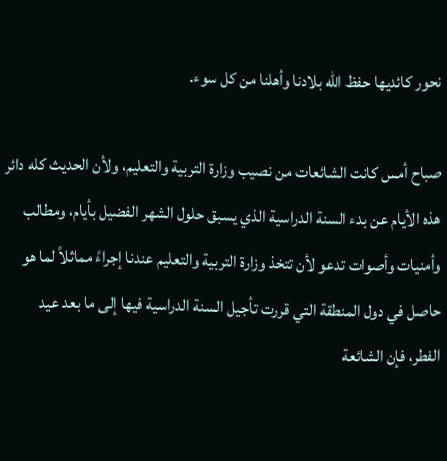نحور كائديها حفظ الله بلادنا وأهلنا من كل سوء.

صباح أمس كانت الشائعات من نصيب وزارة التربية والتعليم، ولأن الحديث كله دائر هذه الأيام عن بدء السنة الدراسية الذي يسبق حلول الشهر الفضيل بأيام، ومطالب وأمنيات وأصوات تدعو لأن تتخذ وزارة التربية والتعليم عندنا إجراءً مماثلاً لما هو حاصل في دول المنطقة التي قررت تأجيل السنة الدراسية فيها إلى ما بعد عيد الفطر، فإن الشائعة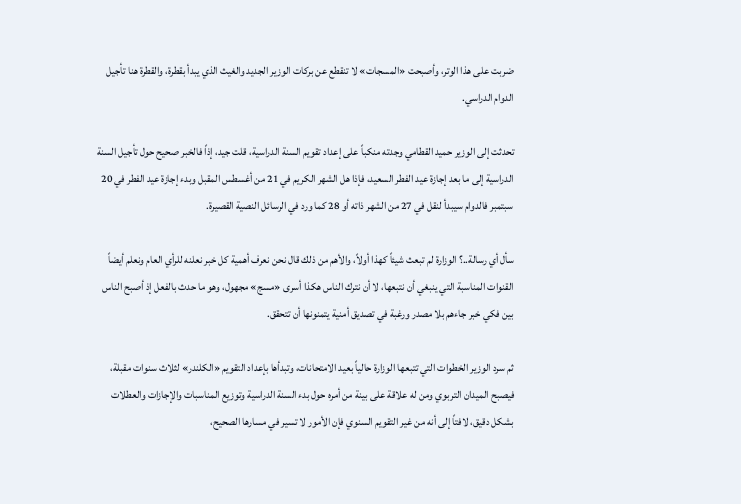ضربت على هذا الوتر، وأصبحت «المسجات» لا تنقطع عن بركات الوزير الجديد والغيث الذي يبدأ بقطرة، والقطرة هنا تأجيل الدوام الدراسي.

تحدثت إلى الوزير حميد القطامي وجدته منكباً على إعداد تقويم السنة الدراسية، قلت جيد، إذاً فالخبر صحيح حول تأجيل السنة الدراسية إلى ما بعد إجازة عيد الفطر السعيد، فإذا هل الشهر الكريم في 21 من أغسطس المقبل وبدء إجازة عيد الفطر في 20 سبتمبر فالدوام سيبدأ لنقل في 27 من الشهر ذاته أو 28 كما ورد في الرسائل النصية القصيرة.

سأل أي رسالة..؟ الوزارة لم تبعث شيئاً كهذا أولاً، والأهم من ذلك قال نحن نعرف أهمية كل خبر نعلنه للرأي العام ونعلم أيضاً القنوات المناسبة التي ينبغي أن نتبعها، لا أن نترك الناس هكذا أسرى «مسج» مجهول، وهو ما حدث بالفعل إذ أصبح الناس بين فكي خبر جاءهم بلا مصدر ورغبة في تصديق أمنية يتمنونها أن تتحقق.

ثم سرد الوزير الخطوات التي تتبعها الوزارة حالياً بعيد الامتحانات، وتبدأها بإعداد التقويم «الكلندر» لثلاث سنوات مقبلة، فيصبح الميدان التربوي ومن له علاقة على بينة من أمره حول بدء السنة الدراسية وتوزيع المناسبات والإجازات والعطلات بشكل دقيق، لافتاً إلى أنه من غير التقويم السنوي فإن الأمور لا تسير في مسارها الصحيح،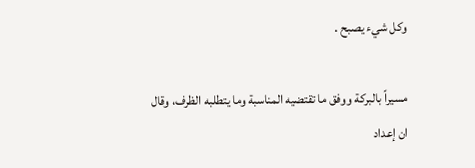وكل شيء يصبح .

مسيراً بالبركة ووفق ما تقتضيه المناسبة وما يتطلبه الظرف، وقال ان إعداد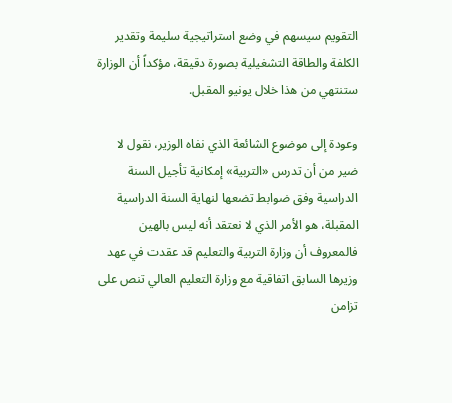التقويم سيسهم في وضع استراتيجية سليمة وتقدير الكلفة والطاقة التشغيلية بصورة دقيقة، مؤكداً أن الوزارة ستنتهي من هذا خلال يونيو المقبل.

وعودة إلى موضوع الشائعة الذي نفاه الوزير، نقول لا ضير من أن تدرس «التربية» إمكانية تأجيل السنة الدراسية وفق ضوابط تضعها لنهاية السنة الدراسية المقبلة، هو الأمر الذي لا نعتقد أنه ليس بالهين فالمعروف أن وزارة التربية والتعليم قد عقدت في عهد وزيرها السابق اتفاقية مع وزارة التعليم العالي تنص على تزامن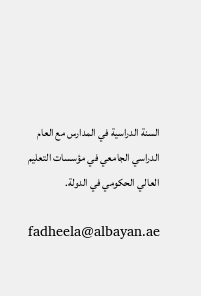السنة الدراسية في المدارس مع العام الدراسي الجامعي في مؤسسات التعليم العالي الحكومي في الدولة.

fadheela@albayan.ae